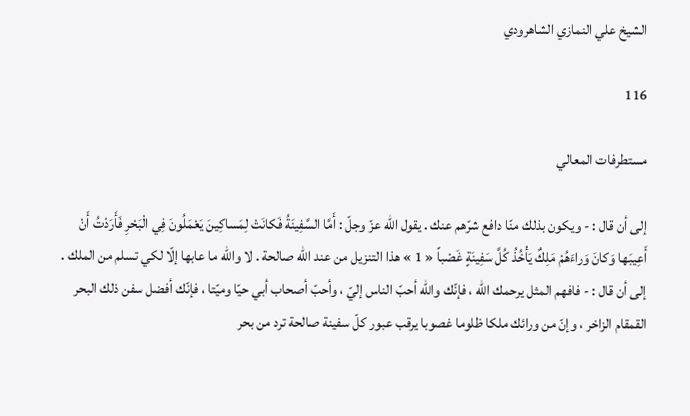الشيخ علي النمازي الشاهرودي

116

مستطرفات المعالي

إلى أن قال : - ويكون بذلك منّا دافع شرّهم عنك . يقول اللّه عزّ وجلّ : أَمَّا السَّفِينَةُ فَكانَتْ لِمَساكِينَ يَعْمَلُونَ فِي الْبَحْرِ فَأَرَدْتُ أَنْ أَعِيبَها وَكانَ وَراءَهُمْ مَلِكٌ يَأْخُذُ كُلَّ سَفِينَةٍ غَصْباً « 1 » هذا التنزيل من عند اللّه صالحة . لا واللّه ما عابها إلّا لكي تسلم من الملك . إلى أن قال : - فافهم المثل يرحمك اللّه ، فإنّك واللّه أحبّ الناس إليّ ، وأحبّ أصحاب أبي حيّا وميّتا ، فإنّك أفضل سفن ذلك البحر القمقام الزاخر ، وإنّ من ورائك ملكا ظلوما غصوبا يرقب عبور كلّ سفينة صالحة ترد من بحر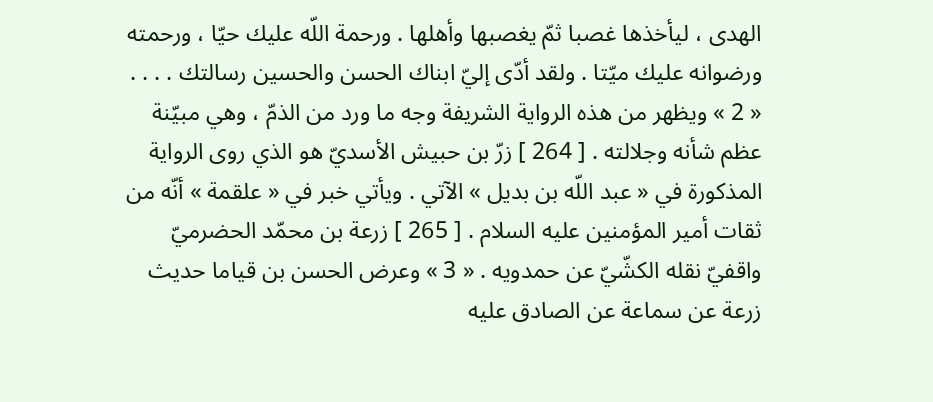الهدى ، ليأخذها غصبا ثمّ يغصبها وأهلها . ورحمة اللّه عليك حيّا ، ورحمته ورضوانه عليك ميّتا . ولقد أدّى إليّ ابناك الحسن والحسين رسالتك . . . . « 2 » ويظهر من هذه الرواية الشريفة وجه ما ورد من الذمّ ، وهي مبيّنة عظم شأنه وجلالته . [ 264 ] زرّ بن حبيش الأسديّ هو الذي روى الرواية المذكورة في « عبد اللّه بن بديل » الآتي . ويأتي خبر في « علقمة » أنّه من ثقات أمير المؤمنين عليه السلام . [ 265 ] زرعة بن محمّد الحضرميّ واقفيّ نقله الكشّيّ عن حمدويه . « 3 » وعرض الحسن بن قياما حديث زرعة عن سماعة عن الصادق عليه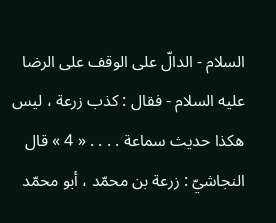السلام - الدالّ على الوقف على الرضا عليه السلام - فقال : كذب زرعة ، ليس هكذا حديث سماعة . . . . « 4 » قال النجاشيّ : زرعة بن محمّد ، أبو محمّد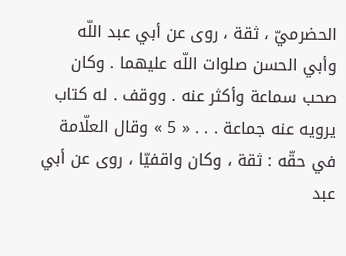الحضرميّ ، ثقة ، روى عن أبي عبد اللّه وأبي الحسن صلوات اللّه عليهما . وكان صحب سماعة وأكثر عنه . ووقف . له كتاب يرويه عنه جماعة . . . « 5 » وقال العلّامة في حقّه : ثقة ، وكان واقفيّا ، روى عن أبي عبد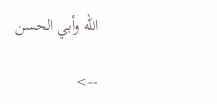اللّه وأبي الحسن

-->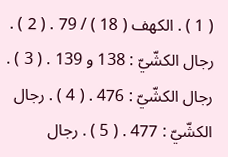( 1 ) . الكهف ( 18 ) / 79 . ( 2 ) . رجال الكشّيّ : 138 و 139 . ( 3 ) . رجال الكشّيّ : 476 . ( 4 ) . رجال الكشّيّ : 477 . ( 5 ) . رجال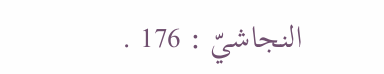النجاشيّ : 176 .